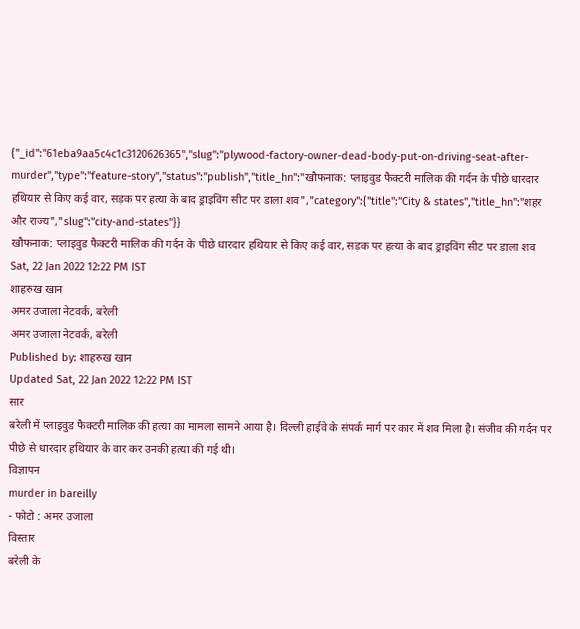{"_id":"61eba9aa5c4c1c3120626365","slug":"plywood-factory-owner-dead-body-put-on-driving-seat-after-murder","type":"feature-story","status":"publish","title_hn":"खौफनाक: प्लाइवुड फैक्टरी मालिक की गर्दन के पीछे धारदार हथियार से किए कई वार, सड़क पर हत्या के बाद ड्राइविंग सीट पर डाला शव","category":{"title":"City & states","title_hn":"शहर और राज्य","slug":"city-and-states"}}
खौफनाक: प्लाइवुड फैक्टरी मालिक की गर्दन के पीछे धारदार हथियार से किए कई वार, सड़क पर हत्या के बाद ड्राइविंग सीट पर डाला शव
Sat, 22 Jan 2022 12:22 PM IST
शाहरुख खान
अमर उजाला नेटवर्क, बरेली
अमर उजाला नेटवर्क, बरेली
Published by: शाहरुख खान
Updated Sat, 22 Jan 2022 12:22 PM IST
सार
बरेली में प्लाइवुड फैक्टरी मालिक की हत्या का मामला सामने आया है। दिल्ली हाईवे के संपर्क मार्ग पर कार में शव मिला है। संजीव की गर्दन पर पीछे से धारदार हथियार के वार कर उनकी हत्या की गई थी।
विज्ञापन
murder in bareilly
- फोटो : अमर उजाला
विस्तार
बरेली के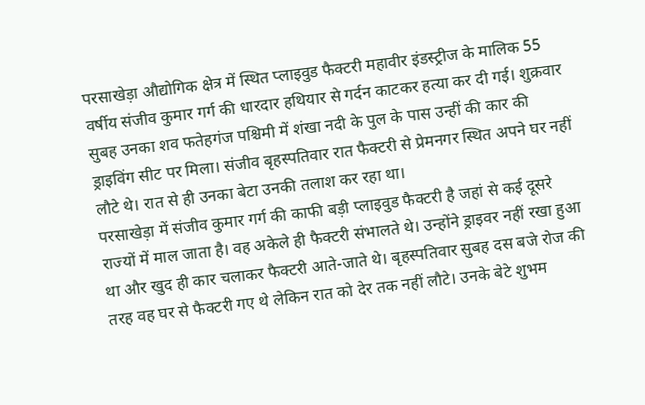परसाखेड़ा औद्योगिक क्षेत्र में स्थित प्लाइवुड फैक्टरी महावीर इंडस्ट्रीज के मालिक 55 वर्षीय संजीव कुमार गर्ग की धारदार हथियार से गर्दन काटकर हत्या कर दी गई। शुक्रवार सुबह उनका शव फतेहगंज पश्चिमी में शंखा नदी के पुल के पास उन्हीं की कार की ड्राइविंग सीट पर मिला। संजीव बृहस्पतिवार रात फैक्टरी से प्रेमनगर स्थित अपने घर नहीं लौटे थे। रात से ही उनका बेटा उनकी तलाश कर रहा था।
परसाखेड़ा में संजीव कुमार गर्ग की काफी बड़ी प्लाइवुड फैक्टरी है जहां से कई दूसरे राज्यों में माल जाता है। वह अकेले ही फैक्टरी संभालते थे। उन्होंने ड्राइवर नहीं रखा हुआ था और खुद ही कार चलाकर फैक्टरी आते-जाते थे। बृहस्पतिवार सुबह दस बजे रोज की तरह वह घर से फैक्टरी गए थे लेकिन रात को देर तक नहीं लौटे। उनके बेटे शुभम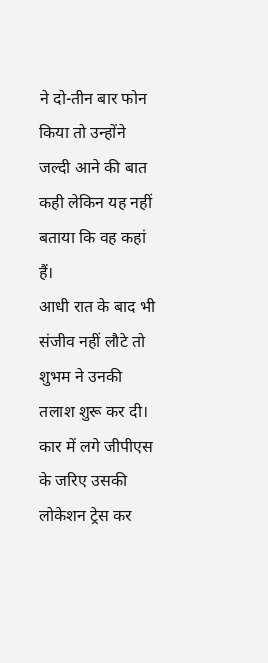ने दो-तीन बार फोन किया तो उन्होंने जल्दी आने की बात कही लेकिन यह नहीं बताया कि वह कहां हैं।
आधी रात के बाद भी संजीव नहीं लौटे तो शुभम ने उनकी तलाश शुरू कर दी। कार में लगे जीपीएस के जरिए उसकी लोकेशन ट्रेस कर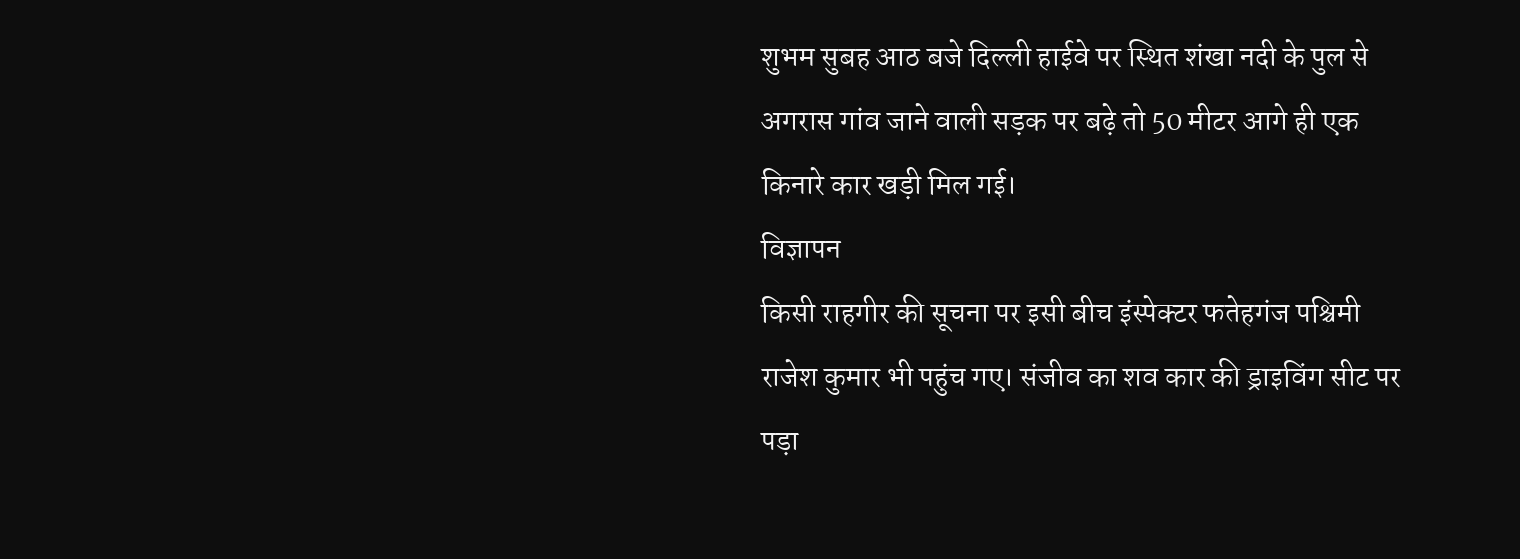शुभम सुबह आठ बजे दिल्ली हाईवे पर स्थित शंखा नदी के पुल से अगरास गांव जाने वाली सड़क पर बढ़े तो 50 मीटर आगे ही एक किनारे कार खड़ी मिल गई।
विज्ञापन
किसी राहगीर की सूचना पर इसी बीच इंस्पेक्टर फतेहगंज पश्चिमी राजेश कुमार भी पहुंच गए। संजीव का शव कार की ड्राइविंग सीट पर पड़ा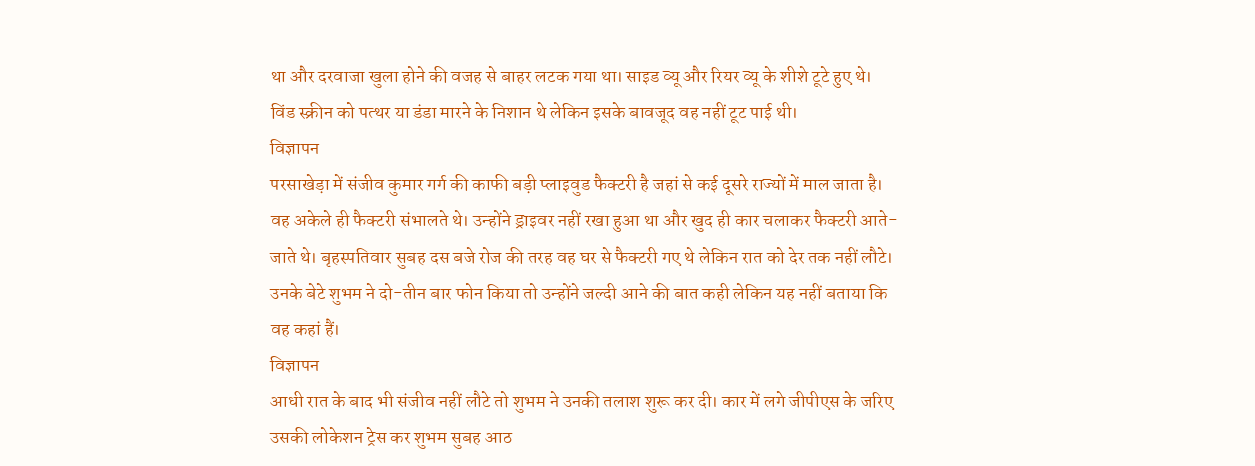था और दरवाजा खुला होने की वजह से बाहर लटक गया था। साइड व्यू और रियर व्यू के शीशे टूटे हुए थे। विंड स्क्रीन को पत्थर या डंडा मारने के निशान थे लेकिन इसके बावजूद वह नहीं टूट पाई थी।
विज्ञापन
परसाखेड़ा में संजीव कुमार गर्ग की काफी बड़ी प्लाइवुड फैक्टरी है जहां से कई दूसरे राज्यों में माल जाता है। वह अकेले ही फैक्टरी संभालते थे। उन्होंने ड्राइवर नहीं रखा हुआ था और खुद ही कार चलाकर फैक्टरी आते-जाते थे। बृहस्पतिवार सुबह दस बजे रोज की तरह वह घर से फैक्टरी गए थे लेकिन रात को देर तक नहीं लौटे। उनके बेटे शुभम ने दो-तीन बार फोन किया तो उन्होंने जल्दी आने की बात कही लेकिन यह नहीं बताया कि वह कहां हैं।
विज्ञापन
आधी रात के बाद भी संजीव नहीं लौटे तो शुभम ने उनकी तलाश शुरू कर दी। कार में लगे जीपीएस के जरिए उसकी लोकेशन ट्रेस कर शुभम सुबह आठ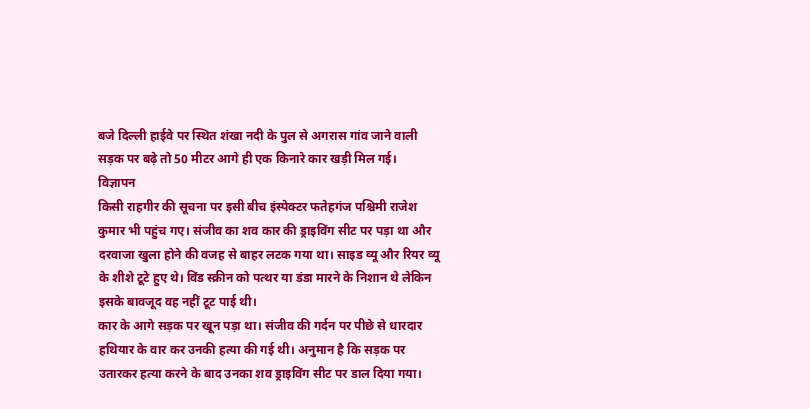बजे दिल्ली हाईवे पर स्थित शंखा नदी के पुल से अगरास गांव जाने वाली सड़क पर बढ़े तो 50 मीटर आगे ही एक किनारे कार खड़ी मिल गई।
विज्ञापन
किसी राहगीर की सूचना पर इसी बीच इंस्पेक्टर फतेहगंज पश्चिमी राजेश कुमार भी पहुंच गए। संजीव का शव कार की ड्राइविंग सीट पर पड़ा था और दरवाजा खुला होने की वजह से बाहर लटक गया था। साइड व्यू और रियर व्यू के शीशे टूटे हुए थे। विंड स्क्रीन को पत्थर या डंडा मारने के निशान थे लेकिन इसके बावजूद वह नहीं टूट पाई थी।
कार के आगे सड़क पर खून पड़ा था। संजीव की गर्दन पर पीछे से धारदार हथियार के वार कर उनकी हत्या की गई थी। अनुमान है कि सड़क पर उतारकर हत्या करने के बाद उनका शव ड्राइविंग सीट पर डाल दिया गया।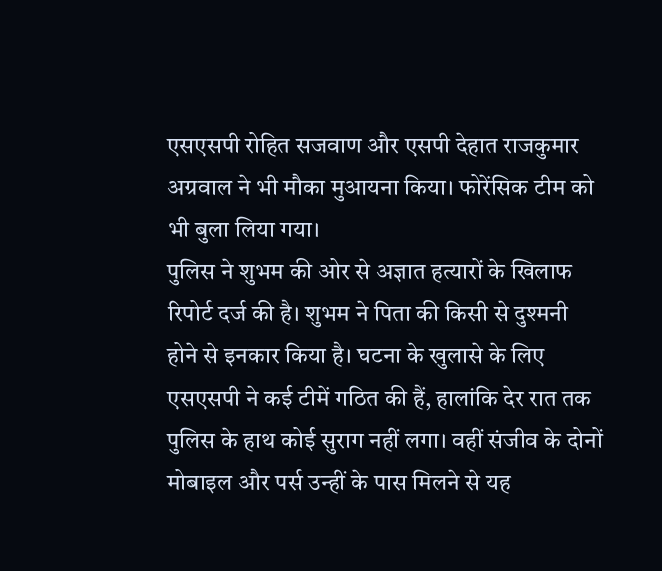एसएसपी रोहित सजवाण और एसपी देहात राजकुमार अग्रवाल ने भी मौका मुआयना किया। फोरेंसिक टीम को भी बुला लिया गया।
पुलिस ने शुभम की ओर से अज्ञात हत्यारों के खिलाफ रिपोर्ट दर्ज की है। शुभम ने पिता की किसी से दुश्मनी होने से इनकार किया है। घटना के खुलासे के लिए एसएसपी ने कई टीमें गठित की हैं, हालांकि देर रात तक पुलिस के हाथ कोई सुराग नहीं लगा। वहीं संजीव के दोनों मोबाइल और पर्स उन्हीं के पास मिलने से यह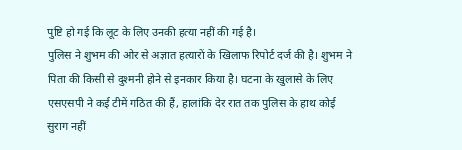पुष्टि हो गई कि लूट के लिए उनकी हत्या नहीं की गई है।
पुलिस ने शुभम की ओर से अज्ञात हत्यारों के खिलाफ रिपोर्ट दर्ज की है। शुभम ने पिता की किसी से दुश्मनी होने से इनकार किया है। घटना के खुलासे के लिए एसएसपी ने कई टीमें गठित की हैं, हालांकि देर रात तक पुलिस के हाथ कोई सुराग नहीं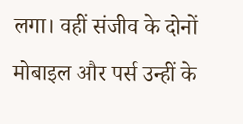लगा। वहीं संजीव के दोनों मोबाइल और पर्स उन्हीं के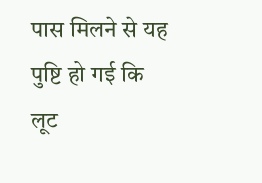पास मिलने से यह पुष्टि हो गई कि लूट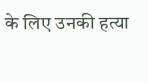के लिए उनकी हत्या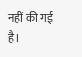नहीं की गई है।